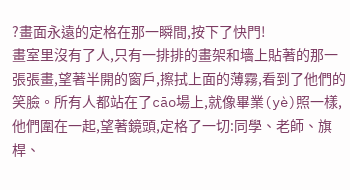?畫面永遠的定格在那一瞬間,按下了快門!
畫室里沒有了人,只有一排排的畫架和墻上貼著的那一張張畫,望著半開的窗戶,擦拭上面的薄霧,看到了他們的笑臉。所有人都站在了cāo場上,就像畢業(yè)照一樣,他們圍在一起,望著鏡頭,定格了一切:同學、老師、旗桿、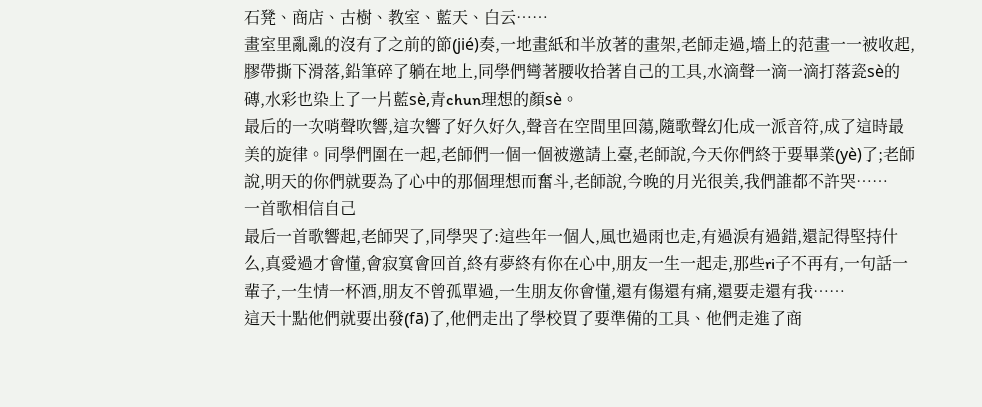石凳、商店、古樹、教室、藍天、白云……
畫室里亂亂的沒有了之前的節(jié)奏,一地畫紙和半放著的畫架,老師走過,墻上的范畫一一被收起,膠帶撕下滑落,鉛筆碎了躺在地上,同學們彎著腰收拾著自己的工具,水滴聲一滴一滴打落瓷sè的磚,水彩也染上了一片藍sè,青chun理想的顏sè。
最后的一次哨聲吹響,這次響了好久好久,聲音在空間里回蕩,隨歌聲幻化成一派音符,成了這時最美的旋律。同學們圍在一起,老師們一個一個被邀請上臺,老師說,今天你們終于要畢業(yè)了;老師說,明天的你們就要為了心中的那個理想而奮斗,老師說,今晚的月光很美,我們誰都不許哭……
一首歌相信自己
最后一首歌響起,老師哭了,同學哭了:這些年一個人,風也過雨也走,有過淚有過錯,還記得堅持什么,真愛過才會懂,會寂寞會回首,終有夢終有你在心中,朋友一生一起走,那些ri子不再有,一句話一輩子,一生情一杯酒,朋友不曾孤單過,一生朋友你會懂,還有傷還有痛,還要走還有我……
這天十點他們就要出發(fā)了,他們走出了學校買了要準備的工具、他們走進了商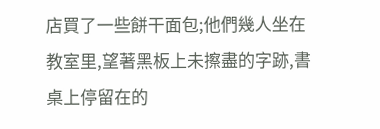店買了一些餅干面包;他們幾人坐在教室里,望著黑板上未擦盡的字跡,書桌上停留在的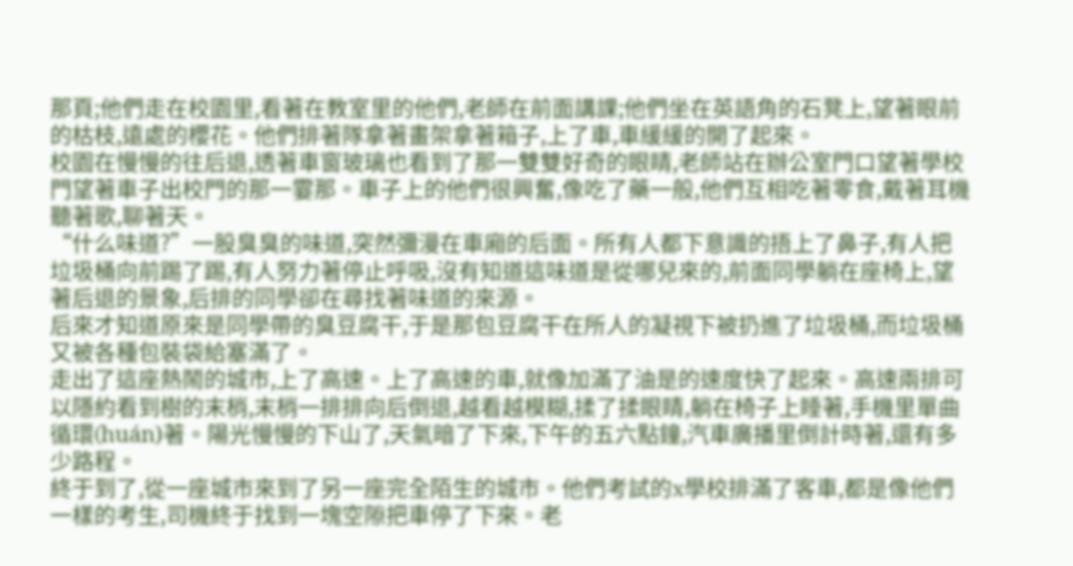那頁;他們走在校園里,看著在教室里的他們,老師在前面講課;他們坐在英語角的石凳上,望著眼前的枯枝,遠處的櫻花。他們排著隊拿著畫架拿著箱子,上了車,車緩緩的開了起來。
校園在慢慢的往后退,透著車窗玻璃也看到了那一雙雙好奇的眼睛,老師站在辦公室門口望著學校門望著車子出校門的那一霎那。車子上的他們很興奮,像吃了藥一般,他們互相吃著零食,戴著耳機聽著歌,聊著天。
“什么味道?”一股臭臭的味道,突然彌漫在車廂的后面。所有人都下意識的捂上了鼻子,有人把垃圾桶向前踢了踢,有人努力著停止呼吸,沒有知道這味道是從哪兒來的,前面同學躺在座椅上,望著后退的景象,后排的同學卻在尋找著味道的來源。
后來才知道原來是同學帶的臭豆腐干,于是那包豆腐干在所人的凝視下被扔進了垃圾桶,而垃圾桶又被各種包裝袋給塞滿了。
走出了這座熱鬧的城市,上了高速。上了高速的車,就像加滿了油是的速度快了起來。高速兩排可以隱約看到樹的末梢,末梢一排排向后倒退,越看越模糊,揉了揉眼睛,躺在椅子上睡著,手機里單曲循環(huán)著。陽光慢慢的下山了,天氣暗了下來,下午的五六點鐘,汽車廣播里倒計時著,還有多少路程。
終于到了,從一座城市來到了另一座完全陌生的城市。他們考試的x學校排滿了客車,都是像他們一樣的考生,司機終于找到一塊空隙把車停了下來。老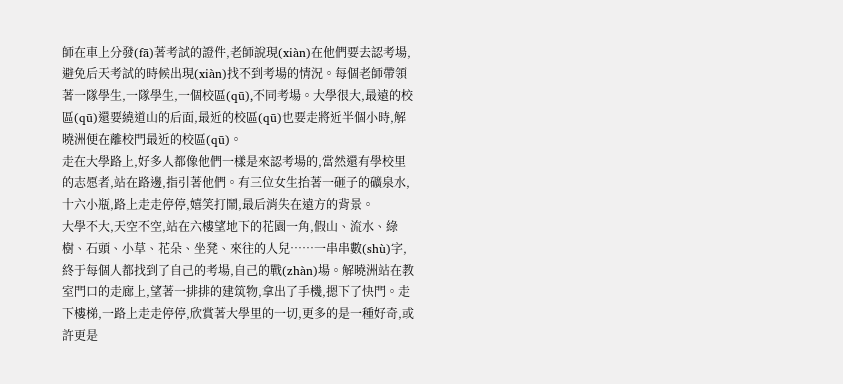師在車上分發(fā)著考試的證件,老師說現(xiàn)在他們要去認考場,避免后天考試的時候出現(xiàn)找不到考場的情況。每個老師帶領著一隊學生,一隊學生,一個校區(qū),不同考場。大學很大,最遠的校區(qū)還要繞道山的后面,最近的校區(qū)也要走將近半個小時,解曉洲便在離校門最近的校區(qū)。
走在大學路上,好多人都像他們一樣是來認考場的,當然還有學校里的志愿者,站在路邊,指引著他們。有三位女生抬著一砸子的礦泉水,十六小瓶,路上走走停停,嬉笑打鬧,最后消失在遠方的背景。
大學不大,天空不空,站在六樓望地下的花園一角,假山、流水、綠樹、石頭、小草、花朵、坐凳、來往的人兒……一串串數(shù)字,終于每個人都找到了自己的考場,自己的戰(zhàn)場。解曉洲站在教室門口的走廊上,望著一排排的建筑物,拿出了手機,摁下了快門。走下樓梯,一路上走走停停,欣賞著大學里的一切,更多的是一種好奇,或許更是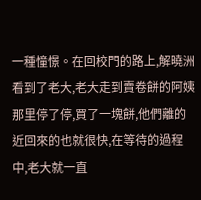一種憧憬。在回校門的路上,解曉洲看到了老大,老大走到賣卷餅的阿姨那里停了停,買了一塊餅,他們離的近回來的也就很快,在等待的過程中,老大就一直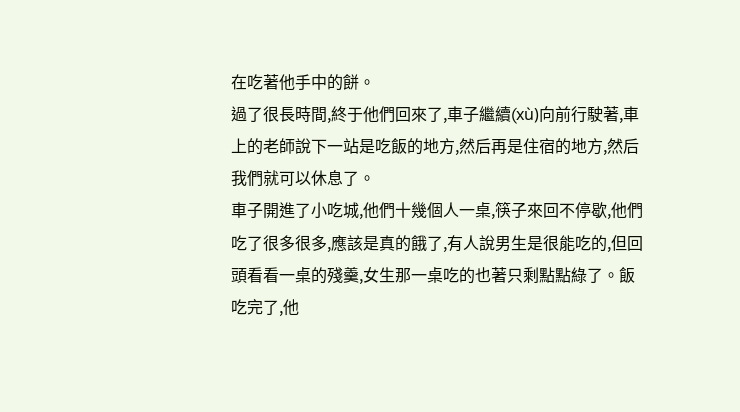在吃著他手中的餅。
過了很長時間,終于他們回來了,車子繼續(xù)向前行駛著,車上的老師說下一站是吃飯的地方,然后再是住宿的地方,然后我們就可以休息了。
車子開進了小吃城,他們十幾個人一桌,筷子來回不停歇,他們吃了很多很多,應該是真的餓了,有人說男生是很能吃的,但回頭看看一桌的殘羹,女生那一桌吃的也著只剩點點綠了。飯吃完了,他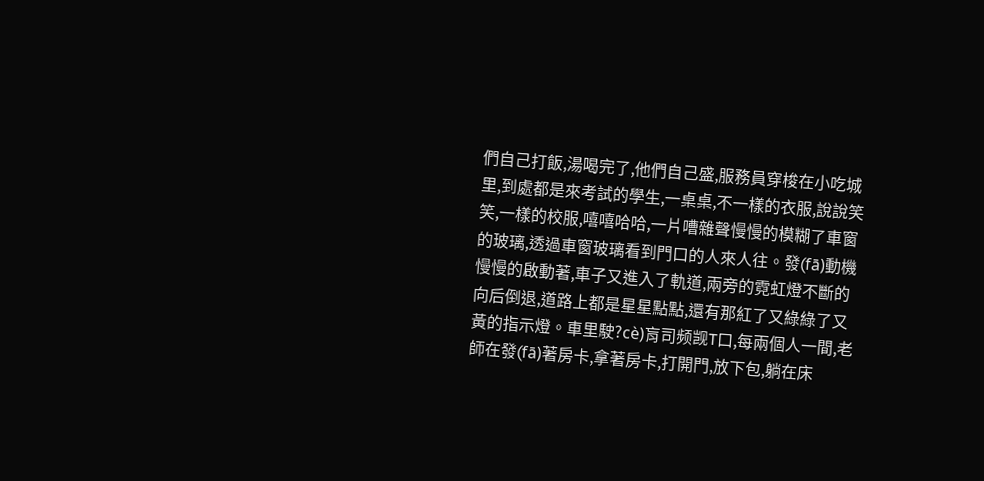們自己打飯,湯喝完了,他們自己盛,服務員穿梭在小吃城里,到處都是來考試的學生,一桌桌,不一樣的衣服,說說笑笑,一樣的校服,嘻嘻哈哈,一片嘈雜聲慢慢的模糊了車窗的玻璃,透過車窗玻璃看到門口的人來人往。發(fā)動機慢慢的啟動著,車子又進入了軌道,兩旁的霓虹燈不斷的向后倒退,道路上都是星星點點,還有那紅了又綠綠了又黃的指示燈。車里駛?cè)肓司频觊T口,每兩個人一間,老師在發(fā)著房卡,拿著房卡,打開門,放下包,躺在床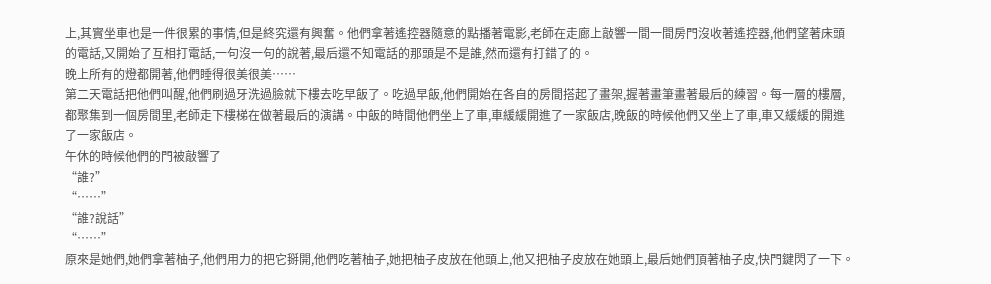上,其實坐車也是一件很累的事情,但是終究還有興奮。他們拿著遙控器隨意的點播著電影,老師在走廊上敲響一間一間房門沒收著遙控器,他們望著床頭的電話,又開始了互相打電話,一句沒一句的說著,最后還不知電話的那頭是不是誰,然而還有打錯了的。
晚上所有的燈都開著,他們睡得很美很美……
第二天電話把他們叫醒,他們刷過牙洗過臉就下樓去吃早飯了。吃過早飯,他們開始在各自的房間搭起了畫架,握著畫筆畫著最后的練習。每一層的樓層,都聚集到一個房間里,老師走下樓梯在做著最后的演講。中飯的時間他們坐上了車,車緩緩開進了一家飯店,晚飯的時候他們又坐上了車,車又緩緩的開進了一家飯店。
午休的時候他們的門被敲響了
“誰?”
“……”
“誰?說話”
“……”
原來是她們,她們拿著柚子,他們用力的把它掰開,他們吃著柚子,她把柚子皮放在他頭上,他又把柚子皮放在她頭上,最后她們頂著柚子皮,快門鍵閃了一下。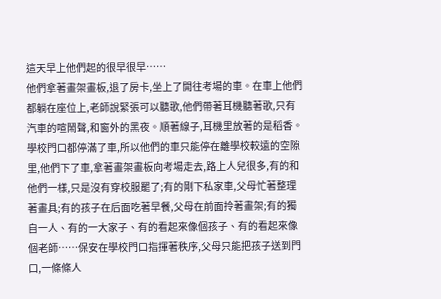這天早上他們起的很早很早……
他們拿著畫架畫板,退了房卡,坐上了開往考場的車。在車上他們都躺在座位上,老師說緊張可以聽歌,他們帶著耳機聽著歌,只有汽車的喧鬧聲,和窗外的黑夜。順著線子,耳機里放著的是稻香。
學校門口都停滿了車,所以他們的車只能停在離學校較遠的空隙里,他們下了車,拿著畫架畫板向考場走去,路上人兒很多,有的和他們一樣,只是沒有穿校服罷了;有的剛下私家車,父母忙著整理著畫具;有的孩子在后面吃著早餐,父母在前面拎著畫架;有的獨自一人、有的一大家子、有的看起來像個孩子、有的看起來像個老師……保安在學校門口指揮著秩序,父母只能把孩子送到門口,一條條人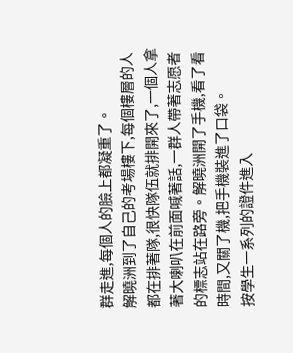群走進,每個人的臉上都凝重了。
解曉洲到了自己的考場樓下,每個樓層的人都在排著隊,很快隊伍就排開來了,一個人拿著大喇叭在前面喊著話,一群人帶著志愿者的標志站在路旁。解曉洲開了手機,看了看時間,又關了機,把手機裝進了口袋。
按學生一系列的證件進入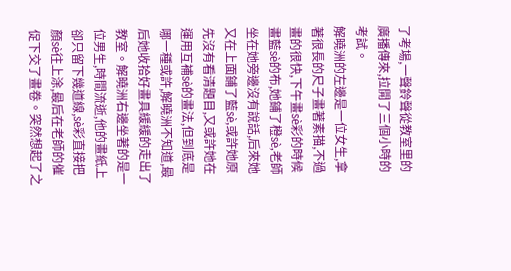了考場,一聲鈴聲從教室里的廣播傳來,拉開了三個小時的考試。
解曉洲的左邊是一位女生,拿著很長的尺子畫著素描,不過畫的很快,下午畫sè彩的時候畫藍sè的布,她鋪了橙sè,老師坐在她旁邊沒有說話,后來她又在上面鋪了藍sè,或許她原先沒有看清題目,又或許她在運用互補sè的畫法,但到底是哪一種或許,解曉洲不知道,最后她收拾好畫具緩緩的走出了教室。解曉洲右邊坐著的是一位男生,時間流逝,他的畫紙上卻只留下幾道線,sè彩直接把顏sè往上涂,最后在老師的催促下交了畫卷。突然想起了之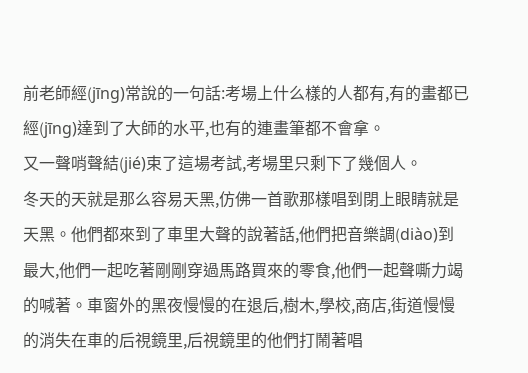前老師經(jīng)常說的一句話:考場上什么樣的人都有,有的畫都已經(jīng)達到了大師的水平,也有的連畫筆都不會拿。
又一聲哨聲結(jié)束了這場考試,考場里只剩下了幾個人。
冬天的天就是那么容易天黑,仿佛一首歌那樣唱到閉上眼睛就是天黑。他們都來到了車里大聲的說著話,他們把音樂調(diào)到最大,他們一起吃著剛剛穿過馬路買來的零食,他們一起聲嘶力竭的喊著。車窗外的黑夜慢慢的在退后,樹木,學校,商店,街道慢慢的消失在車的后視鏡里,后視鏡里的他們打鬧著唱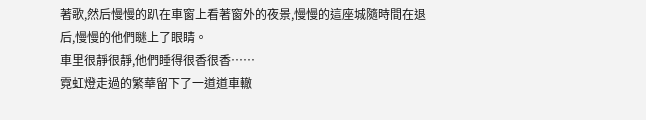著歌,然后慢慢的趴在車窗上看著窗外的夜景,慢慢的這座城隨時間在退后,慢慢的他們瞇上了眼睛。
車里很靜很靜,他們睡得很香很香……
霓虹燈走過的繁華留下了一道道車轍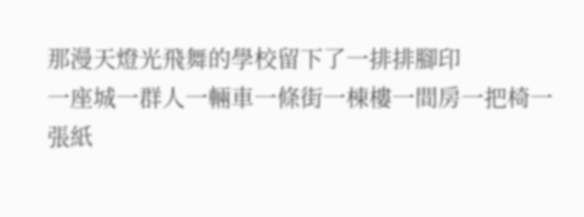那漫天燈光飛舞的學校留下了一排排腳印
一座城一群人一輛車一條街一棟樓一間房一把椅一張紙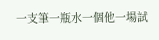一支筆一瓶水一個他一場試